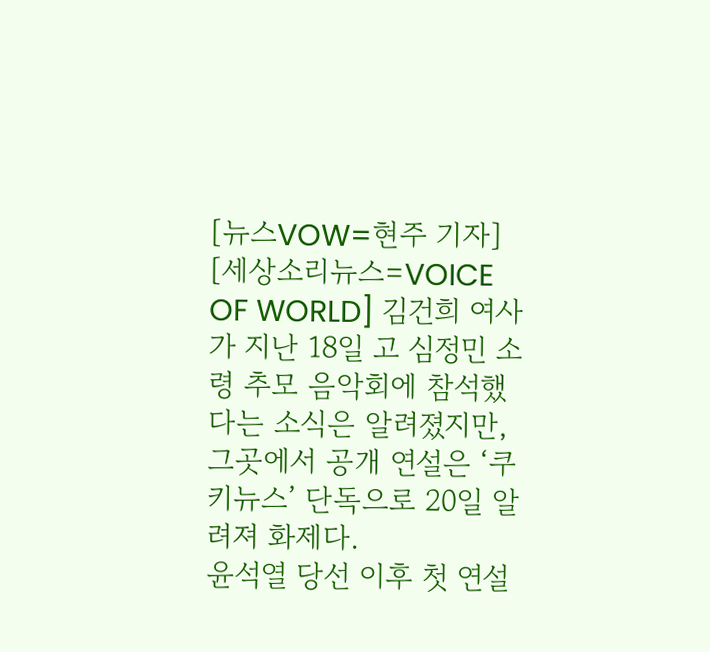[뉴스VOW=현주 기자]
[세상소리뉴스=VOICE OF WORLD] 김건희 여사가 지난 18일 고 심정민 소령 추모 음악회에 참석했다는 소식은 알려졌지만, 그곳에서 공개 연설은 ‘쿠키뉴스’ 단독으로 20일 알려져 화제다.
윤석열 당선 이후 첫 연설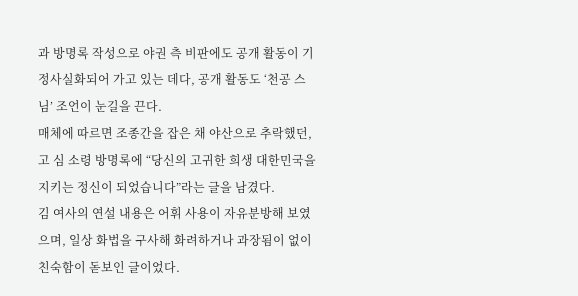과 방명록 작성으로 야권 측 비판에도 공개 활동이 기정사실화되어 가고 있는 데다, 공개 활동도 ‘천공 스님’ 조언이 눈길을 끈다.
매체에 따르면 조종간을 잡은 채 야산으로 추락했던, 고 심 소령 방명록에 “당신의 고귀한 희생 대한민국을 지키는 정신이 되었습니다”라는 글을 남겼다.
김 여사의 연설 내용은 어휘 사용이 자유분방해 보였으며, 일상 화법을 구사해 화려하거나 과장됨이 없이 친숙함이 돋보인 글이었다.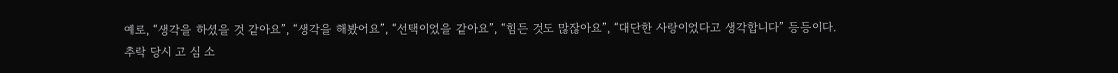예로, “생각을 하셨을 것 같아요”, “생각을 해봤어요”, “선택이었을 같아요”, “힘든 것도 많잖아요”, “대단한 사랑이었다고 생각합니다” 등등이다.
추락 당시 고 심 소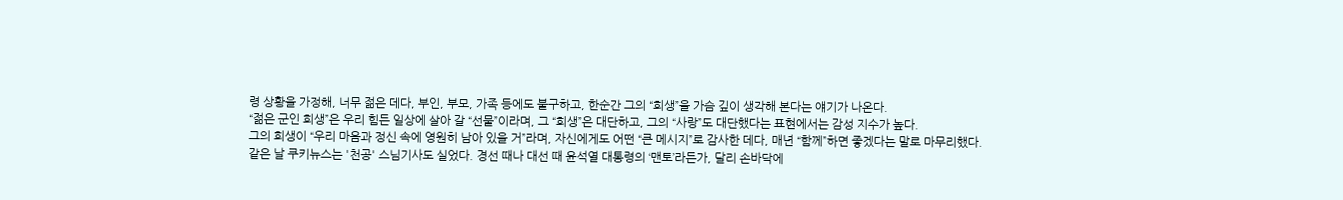령 상황을 가정해, 너무 젊은 데다, 부인, 부모, 가족 등에도 불구하고, 한순간 그의 “희생”을 가슴 깊이 생각해 본다는 얘기가 나온다.
“젊은 군인 희생”은 우리 힘든 일상에 살아 갈 “선물”이라며, 그 “희생”은 대단하고, 그의 “사랑”도 대단했다는 표현에서는 감성 지수가 높다.
그의 희생이 “우리 마음과 정신 속에 영원히 남아 있을 거”라며, 자신에게도 어떤 “큰 메시지”로 감사한 데다, 매년 “함께”하면 좋겠다는 말로 마무리했다.
같은 날 쿠키뉴스는 '천공' 스님기사도 실었다. 경선 때나 대선 때 윤석열 대통령의 ‘맨토’라든가, 달리 손바닥에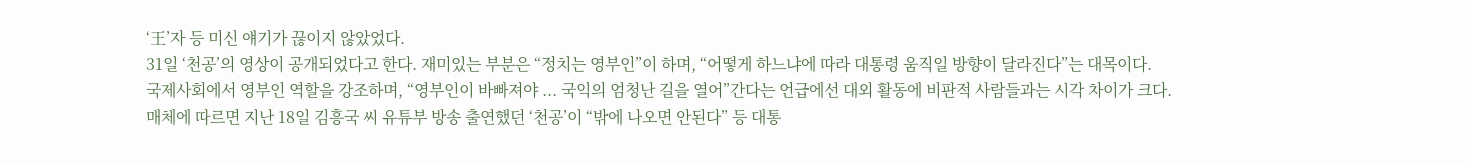‘王’자 등 미신 얘기가 끊이지 않았었다.
31일 ‘천공’의 영상이 공개되었다고 한다. 재미있는 부분은 “정치는 영부인”이 하며, “어떻게 하느냐에 따라 대통령 움직일 방향이 달라진다”는 대목이다.
국제사회에서 영부인 역할을 강조하며, “영부인이 바빠져야 ... 국익의 엄청난 길을 열어”간다는 언급에선 대외 활동에 비판적 사람들과는 시각 차이가 크다.
매체에 따르면 지난 18일 김흥국 씨 유튜부 방송 출연했던 ‘천공’이 “밖에 나오면 안된다” 등 대통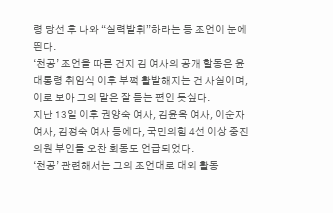령 당선 후 나와 “실력발휘”하라는 등 조언이 눈에 띈다.
‘천공’ 조언을 따른 건지 김 여사의 공개 할동은 윤 대통령 취임식 이후 부쩍 활발해지는 건 사실이며, 이로 보아 그의 말은 잘 듣는 편인 듯싶다.
지난 13일 이후 권양숙 여사, 김윤옥 여사, 이순자 여사, 김정숙 여사 등에다, 국민의힘 4선 이상 중진 의원 부인들 오찬 회동도 언급되었다.
‘천공’ 관련해서는 그의 조언대로 대외 활동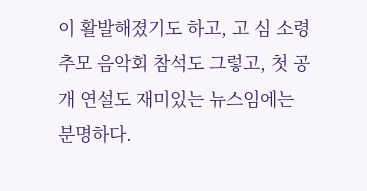이 활발해졌기도 하고, 고 심 소령 추모 음악회 참석도 그렇고, 첫 공개 연설도 재미있는 뉴스임에는 분명하다.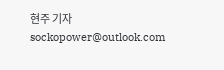현주 기자 sockopower@outlook.com